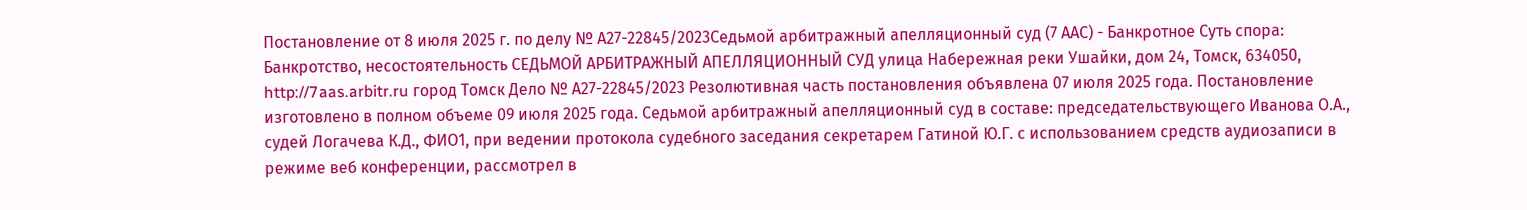Постановление от 8 июля 2025 г. по делу № А27-22845/2023Седьмой арбитражный апелляционный суд (7 ААС) - Банкротное Суть спора: Банкротство, несостоятельность СЕДЬМОЙ АРБИТРАЖНЫЙ АПЕЛЛЯЦИОННЫЙ СУД улица Набережная реки Ушайки, дом 24, Томск, 634050, http://7aas.arbitr.ru город Томск Дело № А27-22845/2023 Резолютивная часть постановления объявлена 07 июля 2025 года. Постановление изготовлено в полном объеме 09 июля 2025 года. Седьмой арбитражный апелляционный суд в составе: председательствующего Иванова О.А., судей Логачева К.Д., ФИО1, при ведении протокола судебного заседания секретарем Гатиной Ю.Г. с использованием средств аудиозаписи в режиме веб конференции, рассмотрел в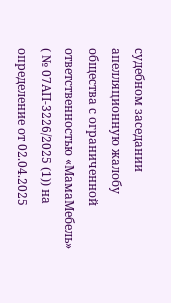судебном заседании апелляционную жалобу общества с ограниченной ответственностью «МамаМебель» ( № 07АП-3226/2025 (1)) на определение от 02.04.2025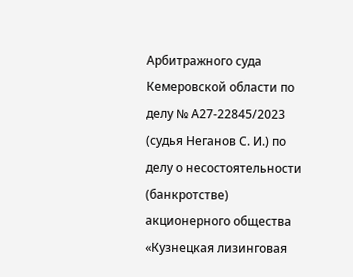Арбитражного суда Кемеровской области по делу № А27-22845/2023 (судья Неганов С. И.) по делу о несостоятельности (банкротстве) акционерного общества «Кузнецкая лизинговая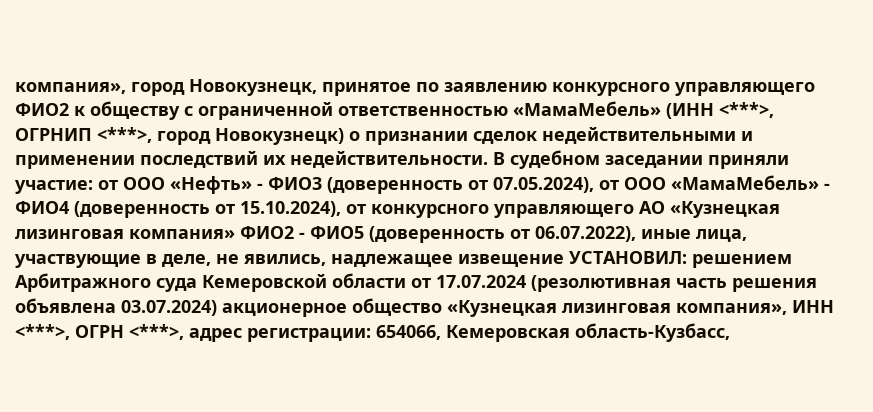компания», город Новокузнецк, принятое по заявлению конкурсного управляющего ФИО2 к обществу с ограниченной ответственностью «МамаМебель» (ИНН <***>, ОГРНИП <***>, город Новокузнецк) о признании сделок недействительными и применении последствий их недействительности. В судебном заседании приняли участие: от ООО «Нефть» - ФИО3 (доверенность от 07.05.2024), от ООО «МамаМебель» - ФИО4 (доверенность от 15.10.2024), от конкурсного управляющего АО «Кузнецкая лизинговая компания» ФИО2 - ФИО5 (доверенность от 06.07.2022), иные лица, участвующие в деле, не явились, надлежащее извещение УСТАНОВИЛ: решением Арбитражного суда Кемеровской области от 17.07.2024 (резолютивная часть решения объявлена 03.07.2024) акционерное общество «Кузнецкая лизинговая компания», ИНН <***>, ОГРН <***>, адрес регистрации: 654066, Кемеровская область-Кузбасс,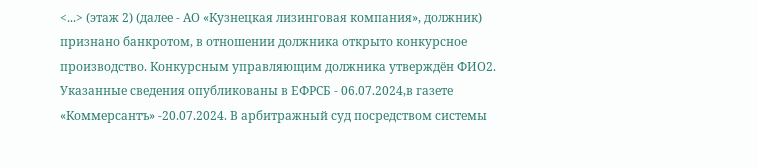<...> (этаж 2) (далее - АО «Кузнецкая лизинговая компания», должник) признано банкротом, в отношении должника открыто конкурсное производство. Конкурсным управляющим должника утверждён ФИО2. Указанные сведения опубликованы в ЕФРСБ - 06.07.2024,в газете «Коммерсантъ» -20.07.2024. В арбитражный суд посредством системы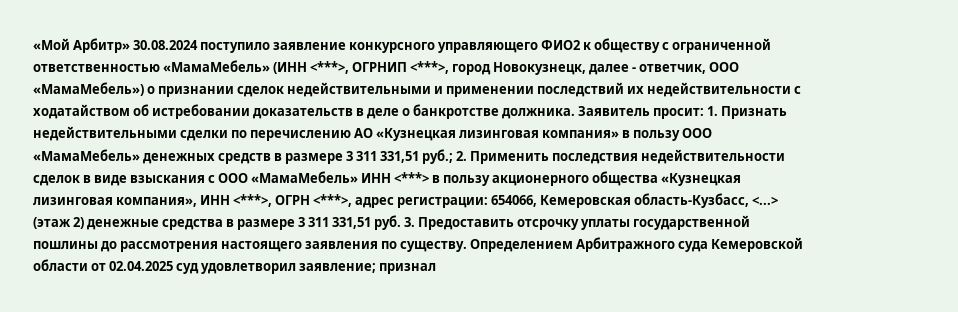«Мой Арбитр» 30.08.2024 поступило заявление конкурсного управляющего ФИО2 к обществу с ограниченной ответственностью «МамаМебель» (ИНН <***>, ОГРНИП <***>, город Новокузнецк, далее - ответчик, ООО «МамаМебель») о признании сделок недействительными и применении последствий их недействительности с ходатайством об истребовании доказательств в деле о банкротстве должника. Заявитель просит: 1. Признать недействительными сделки по перечислению АО «Кузнецкая лизинговая компания» в пользу ООО «МамаМебель» денежных средств в размере 3 311 331,51 руб.; 2. Применить последствия недействительности сделок в виде взыскания с ООО «МамаМебель» ИНН <***> в пользу акционерного общества «Кузнецкая лизинговая компания», ИНН <***>, ОГРН <***>, адрес регистрации: 654066, Кемеровская область-Кузбасс, <...> (этаж 2) денежные средства в размере 3 311 331,51 руб. 3. Предоставить отсрочку уплаты государственной пошлины до рассмотрения настоящего заявления по существу. Определением Арбитражного суда Кемеровской области от 02.04.2025 суд удовлетворил заявление; признал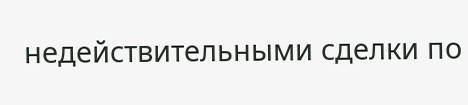недействительными сделки по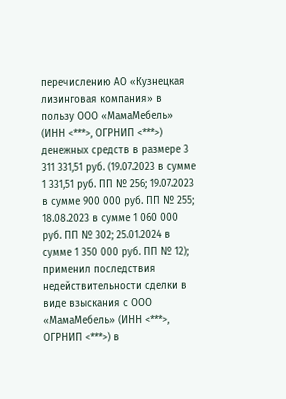перечислению АО «Кузнецкая лизинговая компания» в пользу ООО «МамаМебель» (ИНН <***>, ОГРНИП <***>) денежных средств в размере 3 311 331,51 руб. (19.07.2023 в сумме 1 331,51 руб. ПП № 256; 19.07.2023 в сумме 900 000 руб. ПП № 255; 18.08.2023 в сумме 1 060 000 руб. ПП № 302; 25.01.2024 в сумме 1 350 000 руб. ПП № 12); применил последствия недействительности сделки в виде взыскания с ООО «МамаМебель» (ИНН <***>, ОГРНИП <***>) в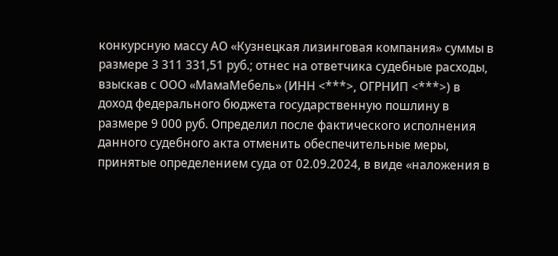конкурсную массу АО «Кузнецкая лизинговая компания» суммы в размере 3 311 331,51 руб.; отнес на ответчика судебные расходы, взыскав с ООО «МамаМебель» (ИНН <***>, ОГРНИП <***>) в доход федерального бюджета государственную пошлину в размере 9 000 руб. Определил после фактического исполнения данного судебного акта отменить обеспечительные меры, принятые определением суда от 02.09.2024, в виде «наложения в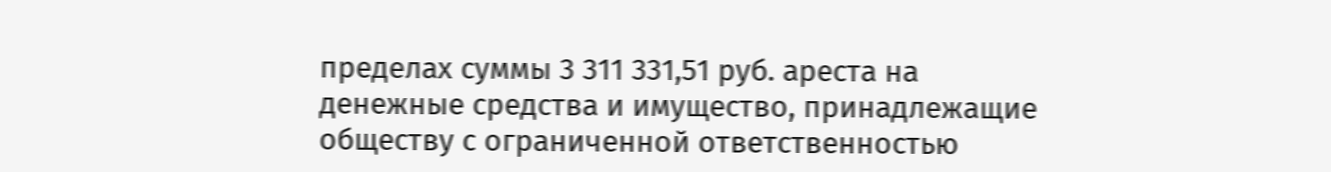пределах суммы 3 311 331,51 руб. ареста на денежные средства и имущество, принадлежащие обществу с ограниченной ответственностью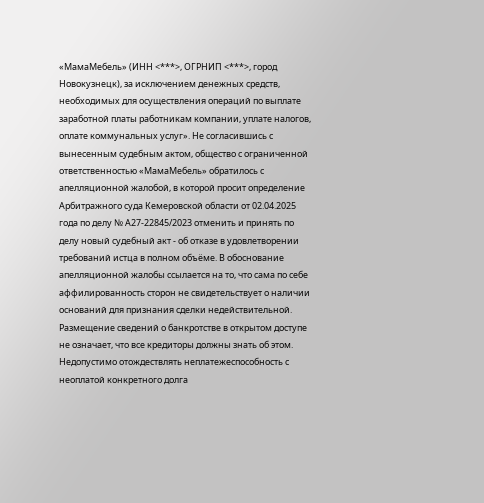«МамаМебель» (ИНН <***>, ОГРНИП <***>, город Новокузнецк), за исключением денежных средств, необходимых для осуществления операций по выплате заработной платы работникам компании, уплате налогов, оплате коммунальных услуг». Не согласившись с вынесенным судебным актом, общество с ограниченной ответственностью «МамаМебель» обратилось с апелляционной жалобой, в которой просит определение Арбитражного суда Кемеровской области от 02.04.2025 года по делу № А27-22845/2023 отменить и принять по делу новый судебный акт - об отказе в удовлетворении требований истца в полном объёме. В обоснование апелляционной жалобы ссылается на то, что сама по себе аффилированность сторон не свидетельствует о наличии оснований для признания сделки недействительной. Размещение сведений о банкротстве в открытом доступе не означает, что все кредиторы должны знать об этом. Недопустимо отождествлять неплатежеспособность с неоплатой конкретного долга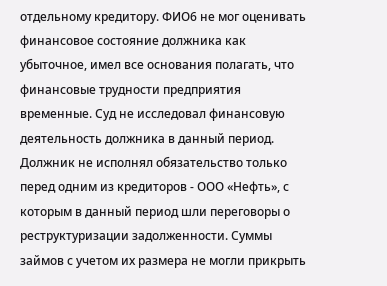отдельному кредитору. ФИО6 не мог оценивать финансовое состояние должника как убыточное, имел все основания полагать, что финансовые трудности предприятия временные. Суд не исследовал финансовую деятельность должника в данный период. Должник не исполнял обязательство только перед одним из кредиторов - ООО «Нефть», с которым в данный период шли переговоры о реструктуризации задолженности. Суммы займов с учетом их размера не могли прикрыть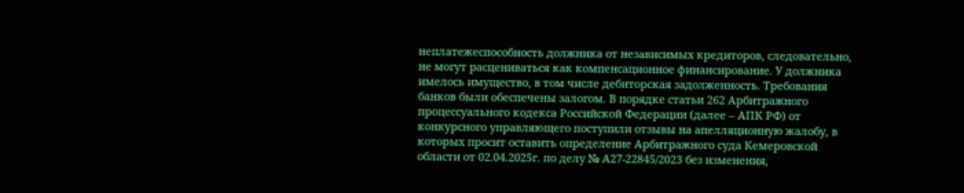неплатежеспособность должника от независимых кредиторов, следовательно, не могут расцениваться как компенсационное финансирование. У должника имелось имущество, в том числе дебиторская задолженность. Требования банков были обеспечены залогом. В порядке статьи 262 Арбитражного процессуального кодекса Российской Федерации (далее – АПК РФ) от конкурсного управляющего поступили отзывы на апелляционную жалобу, в которых просит оставить определение Арбитражного суда Кемеровской области от 02.04.2025г. по делу № А27-22845/2023 без изменения,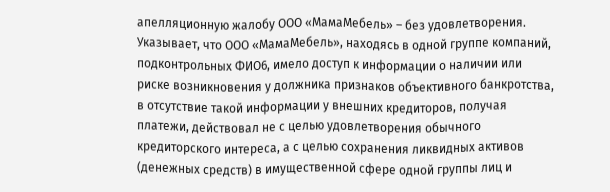апелляционную жалобу ООО «МамаМебель» – без удовлетворения. Указывает, что ООО «МамаМебель», находясь в одной группе компаний, подконтрольных ФИО6, имело доступ к информации о наличии или риске возникновения у должника признаков объективного банкротства, в отсутствие такой информации у внешних кредиторов, получая платежи, действовал не с целью удовлетворения обычного кредиторского интереса, а с целью сохранения ликвидных активов (денежных средств) в имущественной сфере одной группы лиц и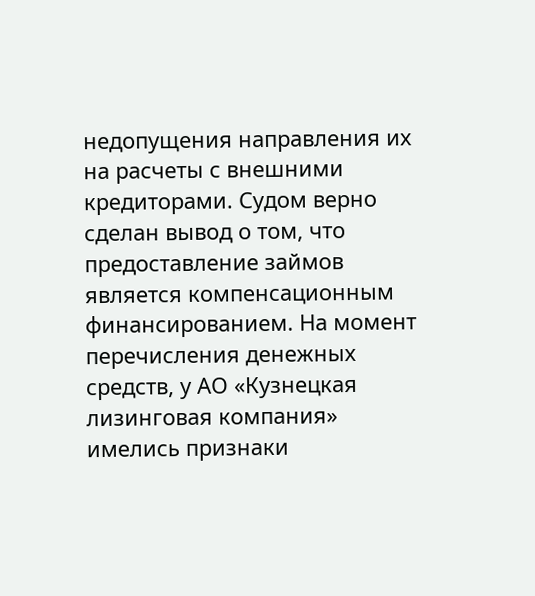недопущения направления их на расчеты с внешними кредиторами. Судом верно сделан вывод о том, что предоставление займов является компенсационным финансированием. На момент перечисления денежных средств, у АО «Кузнецкая лизинговая компания» имелись признаки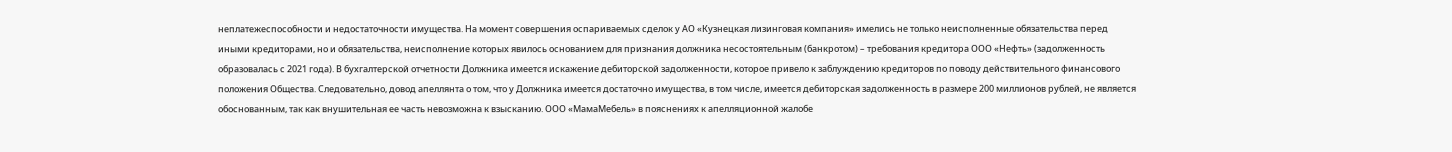неплатежеспособности и недостаточности имущества. На момент совершения оспариваемых сделок у АО «Кузнецкая лизинговая компания» имелись не только неисполненные обязательства перед иными кредиторами, но и обязательства, неисполнение которых явилось основанием для признания должника несостоятельным (банкротом) – требования кредитора ООО «Нефть» (задолженность образовалась с 2021 года). В бухгалтерской отчетности Должника имеется искажение дебиторской задолженности, которое привело к заблуждению кредиторов по поводу действительного финансового положения Общества. Следовательно, довод апеллянта о том, что у Должника имеется достаточно имущества, в том числе, имеется дебиторская задолженность в размере 200 миллионов рублей, не является обоснованным, так как внушительная ее часть невозможна к взысканию. ООО «МамаМебель» в пояснениях к апелляционной жалобе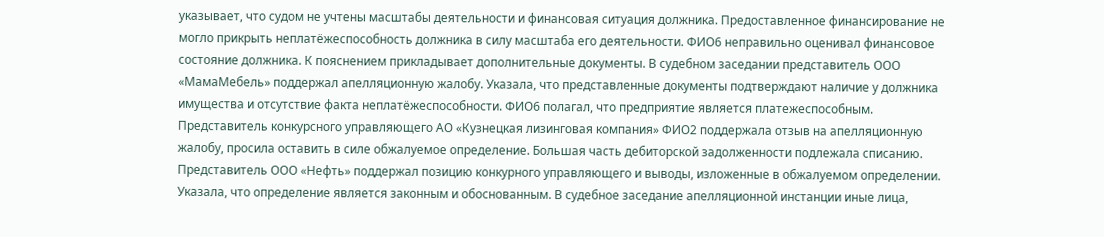указывает, что судом не учтены масштабы деятельности и финансовая ситуация должника. Предоставленное финансирование не могло прикрыть неплатёжеспособность должника в силу масштаба его деятельности. ФИО6 неправильно оценивал финансовое состояние должника. К пояснением прикладывает дополнительные документы. В судебном заседании представитель ООО «МамаМебель» поддержал апелляционную жалобу. Указала, что представленные документы подтверждают наличие у должника имущества и отсутствие факта неплатёжеспособности. ФИО6 полагал, что предприятие является платежеспособным. Представитель конкурсного управляющего АО «Кузнецкая лизинговая компания» ФИО2 поддержала отзыв на апелляционную жалобу, просила оставить в силе обжалуемое определение. Большая часть дебиторской задолженности подлежала списанию. Представитель ООО «Нефть» поддержал позицию конкурного управляющего и выводы, изложенные в обжалуемом определении. Указала, что определение является законным и обоснованным. В судебное заседание апелляционной инстанции иные лица,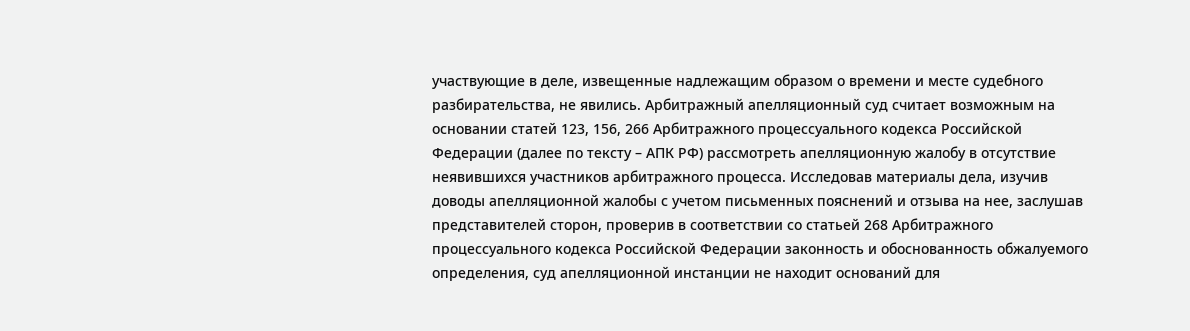участвующие в деле, извещенные надлежащим образом о времени и месте судебного разбирательства, не явились. Арбитражный апелляционный суд считает возможным на основании статей 123, 156, 266 Арбитражного процессуального кодекса Российской Федерации (далее по тексту – АПК РФ) рассмотреть апелляционную жалобу в отсутствие неявившихся участников арбитражного процесса. Исследовав материалы дела, изучив доводы апелляционной жалобы с учетом письменных пояснений и отзыва на нее, заслушав представителей сторон, проверив в соответствии со статьей 268 Арбитражного процессуального кодекса Российской Федерации законность и обоснованность обжалуемого определения, суд апелляционной инстанции не находит оснований для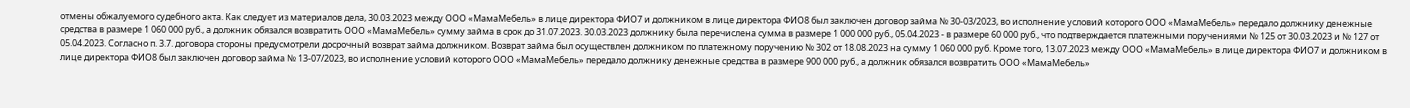отмены обжалуемого судебного акта. Как следует из материалов дела, 30.03.2023 между ООО «МамаМебель» в лице директора ФИО7 и должником в лице директора ФИО8 был заключен договор займа № 30-03/2023, во исполнение условий которого ООО «МамаМебель» передало должнику денежные средства в размере 1 060 000 руб., а должник обязался возвратить ООО «МамаМебель» сумму займа в срок до 31.07.2023. 30.03.2023 должнику была перечислена сумма в размере 1 000 000 руб., 05.04.2023 - в размере 60 000 руб., что подтверждается платежными поручениями № 125 от 30.03.2023 и № 127 от 05.04.2023. Согласно п. 3.7. договора стороны предусмотрели досрочный возврат займа должником. Возврат займа был осуществлен должником по платежному поручению № 302 от 18.08.2023 на сумму 1 060 000 руб. Кроме того, 13.07.2023 между ООО «МамаМебель» в лице директора ФИО7 и должником в лице директора ФИО8 был заключен договор займа № 13-07/2023, во исполнение условий которого ООО «МамаМебель» передало должнику денежные средства в размере 900 000 руб., а должник обязался возвратить ООО «МамаМебель»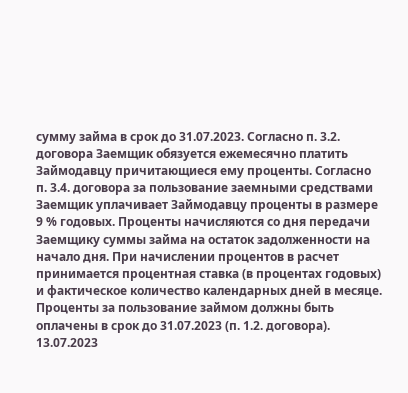сумму займа в срок до 31.07.2023. Согласно п. 3.2. договора Заемщик обязуется ежемесячно платить Займодавцу причитающиеся ему проценты. Согласно п. 3.4. договора за пользование заемными средствами Заемщик уплачивает Займодавцу проценты в размере 9 % годовых. Проценты начисляются со дня передачи Заемщику суммы займа на остаток задолженности на начало дня. При начислении процентов в расчет принимается процентная ставка (в процентах годовых) и фактическое количество календарных дней в месяце. Проценты за пользование займом должны быть оплачены в срок до 31.07.2023 (п. 1.2. договора). 13.07.2023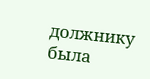должнику была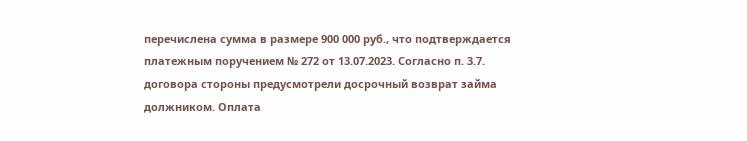перечислена сумма в размере 900 000 руб., что подтверждается платежным поручением № 272 от 13.07.2023. Согласно п. 3.7. договора стороны предусмотрели досрочный возврат займа должником. Оплата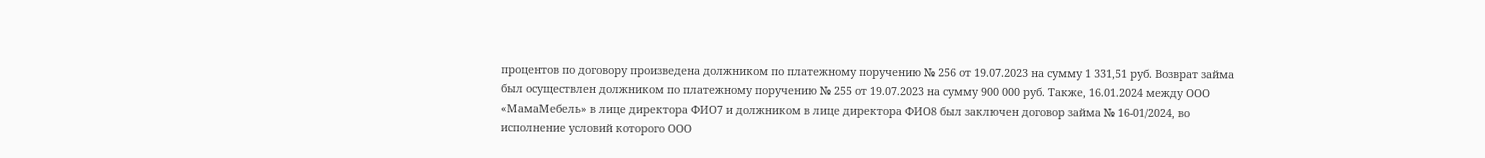процентов по договору произведена должником по платежному поручению № 256 от 19.07.2023 на сумму 1 331,51 руб. Возврат займа был осуществлен должником по платежному поручению № 255 от 19.07.2023 на сумму 900 000 руб. Также, 16.01.2024 между ООО «МамаМебель» в лице директора ФИО7 и должником в лице директора ФИО8 был заключен договор займа № 16-01/2024, во исполнение условий которого ООО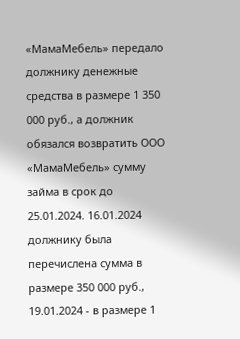«МамаМебель» передало должнику денежные средства в размере 1 350 000 руб., а должник обязался возвратить ООО «МамаМебель» сумму займа в срок до 25.01.2024. 16.01.2024 должнику была перечислена сумма в размере 350 000 руб., 19.01.2024 - в размере 1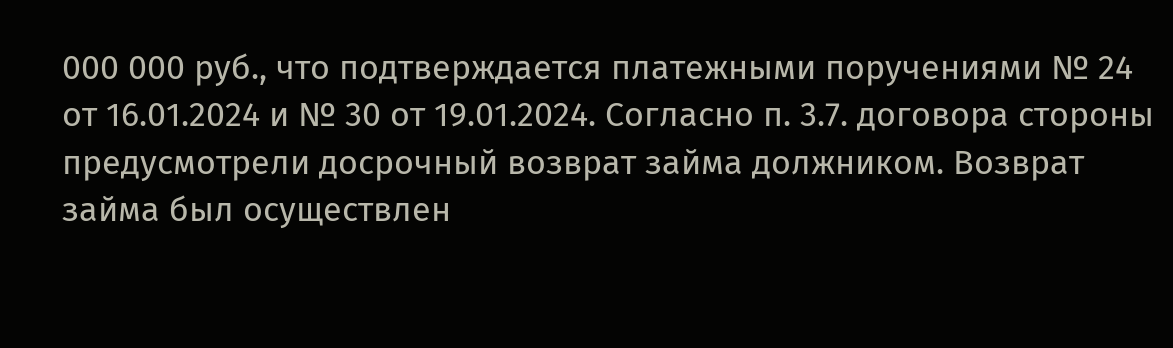000 000 руб., что подтверждается платежными поручениями № 24 от 16.01.2024 и № 30 от 19.01.2024. Согласно п. 3.7. договора стороны предусмотрели досрочный возврат займа должником. Возврат займа был осуществлен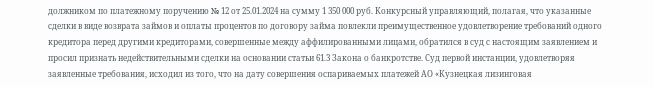должником по платежному поручению № 12 от 25.01.2024 на сумму 1 350 000 руб. Конкурсный управляющий, полагая, что указанные сделки в виде возврата займов и оплаты процентов по договору займа повлекли преимущественное удовлетворение требований одного кредитора перед другими кредиторами, совершенные между аффилированными лицами, обратился в суд с настоящим заявлением и просил признать недействительными сделки на основании статьи 61.3 Закона о банкротстве. Суд первой инстанции, удовлетворяя заявленные требования, исходил из того, что на дату совершения оспариваемых платежей АО «Кузнецкая лизинговая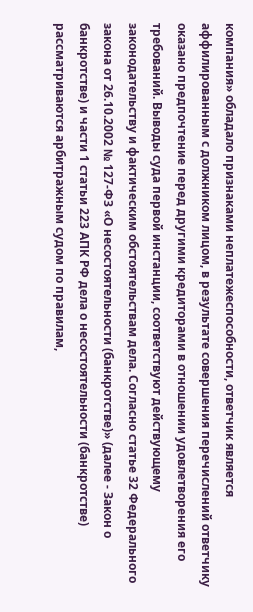компания» обладало признаками неплатежеспособности, ответчик является аффилированным с должником лицом, в результате совершения перечислений ответчику оказано предпочтение перед другими кредиторами в отношении удовлетворения его требований. Выводы суда первой инстанции, соответствуют действующему законодательству и фактическим обстоятельствам дела. Согласно статье 32 Федерального закона от 26.10.2002 № 127-ФЗ «О несостоятельности (банкротстве)» (далее - Закон о банкротстве) и части 1 статьи 223 АПК РФ дела о несостоятельности (банкротстве) рассматриваются арбитражным судом по правилам,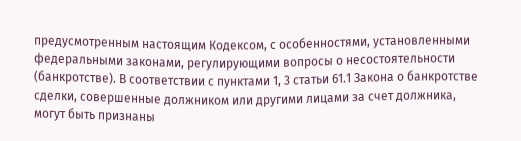предусмотренным настоящим Кодексом, с особенностями, установленными федеральными законами, регулирующими вопросы о несостоятельности (банкротстве). В соответствии с пунктами 1, 3 статьи 61.1 Закона о банкротстве сделки, совершенные должником или другими лицами за счет должника, могут быть признаны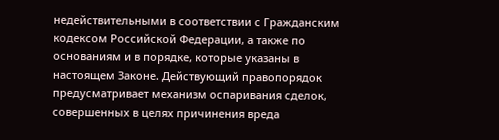недействительными в соответствии с Гражданским кодексом Российской Федерации, а также по основаниям и в порядке, которые указаны в настоящем Законе. Действующий правопорядок предусматривает механизм оспаривания сделок, совершенных в целях причинения вреда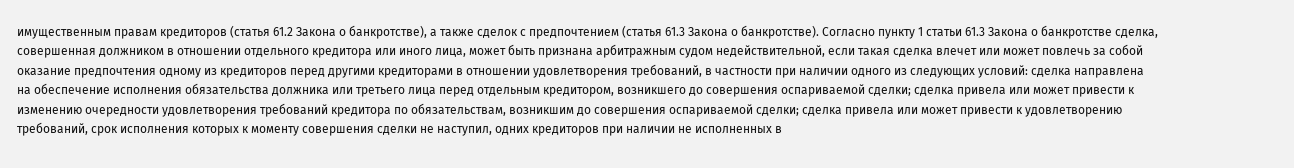имущественным правам кредиторов (статья 61.2 Закона о банкротстве), а также сделок с предпочтением (статья 61.3 Закона о банкротстве). Согласно пункту 1 статьи 61.3 Закона о банкротстве сделка, совершенная должником в отношении отдельного кредитора или иного лица, может быть признана арбитражным судом недействительной, если такая сделка влечет или может повлечь за собой оказание предпочтения одному из кредиторов перед другими кредиторами в отношении удовлетворения требований, в частности при наличии одного из следующих условий: сделка направлена на обеспечение исполнения обязательства должника или третьего лица перед отдельным кредитором, возникшего до совершения оспариваемой сделки; сделка привела или может привести к изменению очередности удовлетворения требований кредитора по обязательствам, возникшим до совершения оспариваемой сделки; сделка привела или может привести к удовлетворению требований, срок исполнения которых к моменту совершения сделки не наступил, одних кредиторов при наличии не исполненных в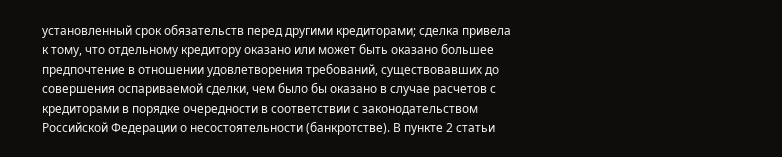установленный срок обязательств перед другими кредиторами; сделка привела к тому, что отдельному кредитору оказано или может быть оказано большее предпочтение в отношении удовлетворения требований, существовавших до совершения оспариваемой сделки, чем было бы оказано в случае расчетов с кредиторами в порядке очередности в соответствии с законодательством Российской Федерации о несостоятельности (банкротстве). В пункте 2 статьи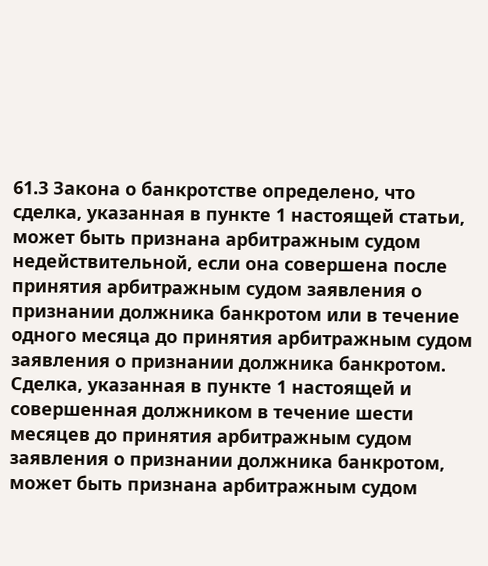61.3 Закона о банкротстве определено, что сделка, указанная в пункте 1 настоящей статьи, может быть признана арбитражным судом недействительной, если она совершена после принятия арбитражным судом заявления о признании должника банкротом или в течение одного месяца до принятия арбитражным судом заявления о признании должника банкротом. Сделка, указанная в пункте 1 настоящей и совершенная должником в течение шести месяцев до принятия арбитражным судом заявления о признании должника банкротом, может быть признана арбитражным судом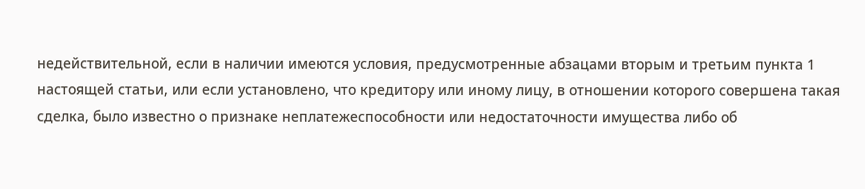недействительной, если в наличии имеются условия, предусмотренные абзацами вторым и третьим пункта 1 настоящей статьи, или если установлено, что кредитору или иному лицу, в отношении которого совершена такая сделка, было известно о признаке неплатежеспособности или недостаточности имущества либо об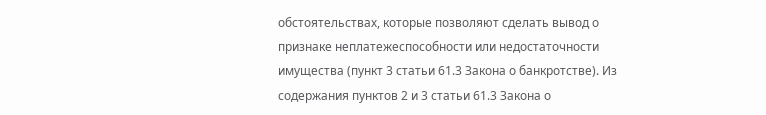обстоятельствах, которые позволяют сделать вывод о признаке неплатежеспособности или недостаточности имущества (пункт 3 статьи 61.3 Закона о банкротстве). Из содержания пунктов 2 и 3 статьи 61.3 Закона о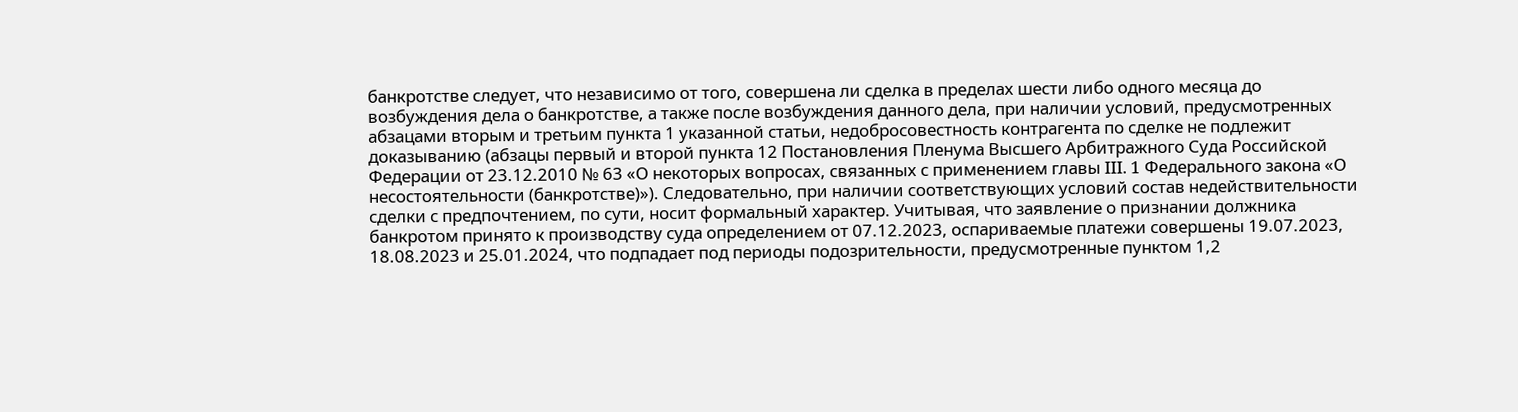банкротстве следует, что независимо от того, совершена ли сделка в пределах шести либо одного месяца до возбуждения дела о банкротстве, а также после возбуждения данного дела, при наличии условий, предусмотренных абзацами вторым и третьим пункта 1 указанной статьи, недобросовестность контрагента по сделке не подлежит доказыванию (абзацы первый и второй пункта 12 Постановления Пленума Высшего Арбитражного Суда Российской Федерации от 23.12.2010 № 63 «О некоторых вопросах, связанных с применением главы III. 1 Федерального закона «О несостоятельности (банкротстве)»). Следовательно, при наличии соответствующих условий состав недействительности сделки с предпочтением, по сути, носит формальный характер. Учитывая, что заявление о признании должника банкротом принято к производству суда определением от 07.12.2023, оспариваемые платежи совершены 19.07.2023, 18.08.2023 и 25.01.2024, что подпадает под периоды подозрительности, предусмотренные пунктом 1,2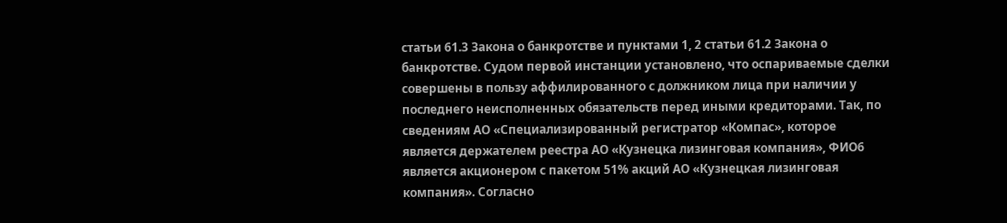статьи 61.3 Закона о банкротстве и пунктами 1, 2 статьи 61.2 Закона о банкротстве. Судом первой инстанции установлено, что оспариваемые сделки совершены в пользу аффилированного с должником лица при наличии у последнего неисполненных обязательств перед иными кредиторами. Так, по сведениям АО «Специализированный регистратор «Компас», которое является держателем реестра АО «Кузнецка лизинговая компания», ФИО6 является акционером с пакетом 51% акций АО «Кузнецкая лизинговая компания». Согласно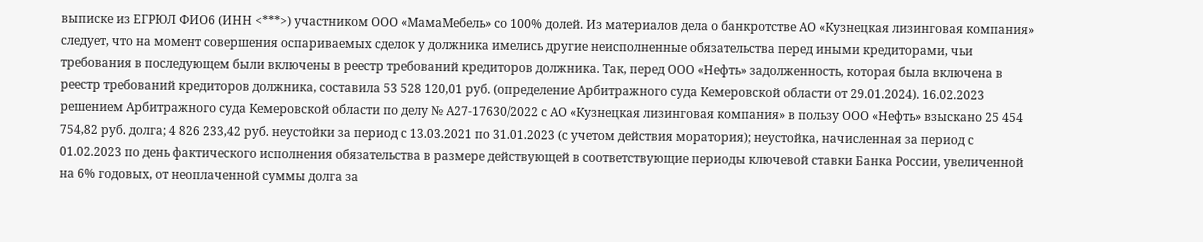выписке из ЕГРЮЛ ФИО6 (ИНН <***>) участником ООО «МамаМебель» со 100% долей. Из материалов дела о банкротстве АО «Кузнецкая лизинговая компания» следует, что на момент совершения оспариваемых сделок у должника имелись другие неисполненные обязательства перед иными кредиторами, чьи требования в последующем были включены в реестр требований кредиторов должника. Так, перед ООО «Нефть» задолженность, которая была включена в реестр требований кредиторов должника, составила 53 528 120,01 руб. (определение Арбитражного суда Кемеровской области от 29.01.2024). 16.02.2023 решением Арбитражного суда Кемеровской области по делу № А27-17630/2022 с АО «Кузнецкая лизинговая компания» в пользу ООО «Нефть» взыскано 25 454 754,82 руб. долга; 4 826 233,42 руб. неустойки за период с 13.03.2021 по 31.01.2023 (с учетом действия моратория); неустойка, начисленная за период с 01.02.2023 по день фактического исполнения обязательства в размере действующей в соответствующие периоды ключевой ставки Банка России, увеличенной на 6% годовых, от неоплаченной суммы долга за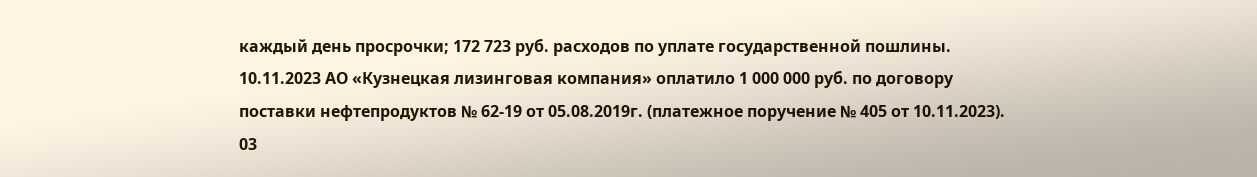каждый день просрочки; 172 723 руб. расходов по уплате государственной пошлины. 10.11.2023 АО «Кузнецкая лизинговая компания» оплатило 1 000 000 руб. по договору поставки нефтепродуктов № 62-19 от 05.08.2019г. (платежное поручение № 405 от 10.11.2023). 03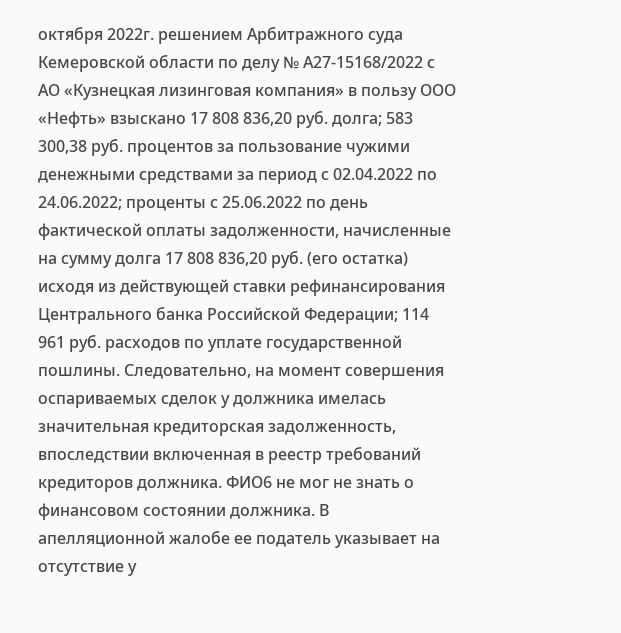октября 2022г. решением Арбитражного суда Кемеровской области по делу № А27-15168/2022 с АО «Кузнецкая лизинговая компания» в пользу ООО «Нефть» взыскано 17 808 836,20 руб. долга; 583 300,38 руб. процентов за пользование чужими денежными средствами за период с 02.04.2022 по 24.06.2022; проценты с 25.06.2022 по день фактической оплаты задолженности, начисленные на сумму долга 17 808 836,20 руб. (его остатка) исходя из действующей ставки рефинансирования Центрального банка Российской Федерации; 114 961 руб. расходов по уплате государственной пошлины. Следовательно, на момент совершения оспариваемых сделок у должника имелась значительная кредиторская задолженность, впоследствии включенная в реестр требований кредиторов должника. ФИО6 не мог не знать о финансовом состоянии должника. В апелляционной жалобе ее податель указывает на отсутствие у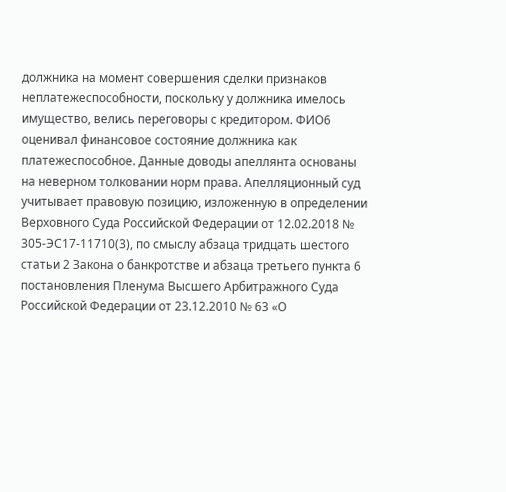должника на момент совершения сделки признаков неплатежеспособности, поскольку у должника имелось имущество, велись переговоры с кредитором. ФИО6 оценивал финансовое состояние должника как платежеспособное. Данные доводы апеллянта основаны на неверном толковании норм права. Апелляционный суд учитывает правовую позицию, изложенную в определении Верховного Суда Российской Федерации от 12.02.2018 № 305-ЭС17-11710(3), по смыслу абзаца тридцать шестого статьи 2 Закона о банкротстве и абзаца третьего пункта 6 постановления Пленума Высшего Арбитражного Суда Российской Федерации от 23.12.2010 № 63 «О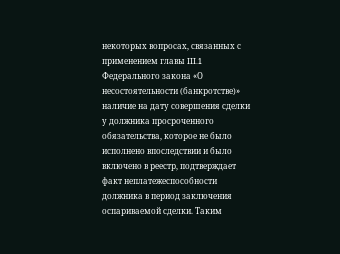некоторых вопросах, связанных с применением главы III.1 Федерального закона «О несостоятельности (банкротстве)» наличие на дату совершения сделки у должника просроченного обязательства, которое не было исполнено впоследствии и было включено в реестр, подтверждает факт неплатежеспособности должника в период заключения оспариваемой сделки. Таким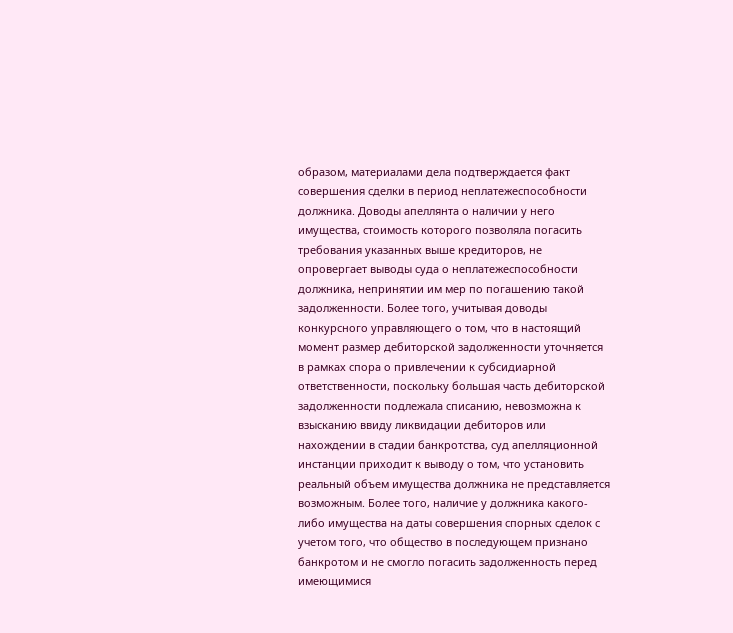образом, материалами дела подтверждается факт совершения сделки в период неплатежеспособности должника. Доводы апеллянта о наличии у него имущества, стоимость которого позволяла погасить требования указанных выше кредиторов, не опровергает выводы суда о неплатежеспособности должника, непринятии им мер по погашению такой задолженности. Более того, учитывая доводы конкурсного управляющего о том, что в настоящий момент размер дебиторской задолженности уточняется в рамках спора о привлечении к субсидиарной ответственности, поскольку большая часть дебиторской задолженности подлежала списанию, невозможна к взысканию ввиду ликвидации дебиторов или нахождении в стадии банкротства, суд апелляционной инстанции приходит к выводу о том, что установить реальный объем имущества должника не представляется возможным. Более того, наличие у должника какого-либо имущества на даты совершения спорных сделок с учетом того, что общество в последующем признано банкротом и не смогло погасить задолженность перед имеющимися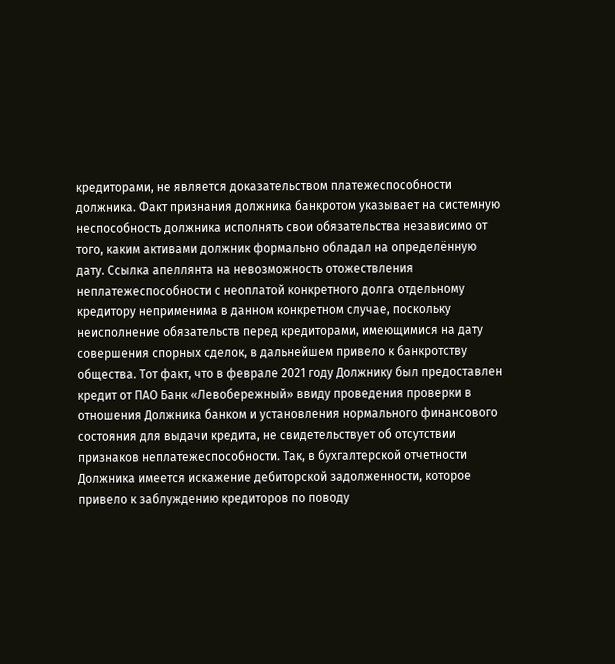кредиторами, не является доказательством платежеспособности должника. Факт признания должника банкротом указывает на системную неспособность должника исполнять свои обязательства независимо от того, каким активами должник формально обладал на определённую дату. Ссылка апеллянта на невозможность отожествления неплатежеспособности с неоплатой конкретного долга отдельному кредитору неприменима в данном конкретном случае, поскольку неисполнение обязательств перед кредиторами, имеющимися на дату совершения спорных сделок, в дальнейшем привело к банкротству общества. Тот факт, что в феврале 2021 году Должнику был предоставлен кредит от ПАО Банк «Левобережный» ввиду проведения проверки в отношения Должника банком и установления нормального финансового состояния для выдачи кредита, не свидетельствует об отсутствии признаков неплатежеспособности. Так, в бухгалтерской отчетности Должника имеется искажение дебиторской задолженности, которое привело к заблуждению кредиторов по поводу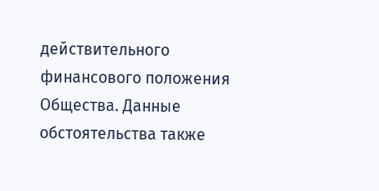действительного финансового положения Общества. Данные обстоятельства также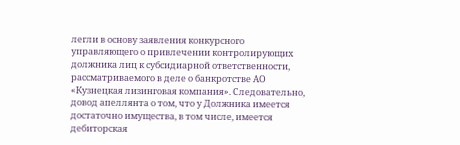легли в основу заявления конкурсного управляющего о привлечении контролирующих должника лиц к субсидиарной ответственности, рассматриваемого в деле о банкротстве АО «Кузнецкая лизинговая компания». Следовательно, довод апеллянта о том, что у Должника имеется достаточно имущества, в том числе, имеется дебиторская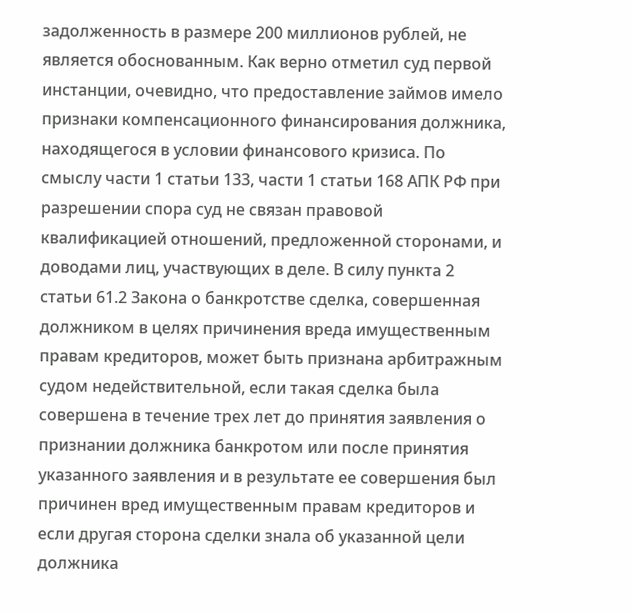задолженность в размере 200 миллионов рублей, не является обоснованным. Как верно отметил суд первой инстанции, очевидно, что предоставление займов имело признаки компенсационного финансирования должника, находящегося в условии финансового кризиса. По смыслу части 1 статьи 133, части 1 статьи 168 АПК РФ при разрешении спора суд не связан правовой квалификацией отношений, предложенной сторонами, и доводами лиц, участвующих в деле. В силу пункта 2 статьи 61.2 Закона о банкротстве сделка, совершенная должником в целях причинения вреда имущественным правам кредиторов, может быть признана арбитражным судом недействительной, если такая сделка была совершена в течение трех лет до принятия заявления о признании должника банкротом или после принятия указанного заявления и в результате ее совершения был причинен вред имущественным правам кредиторов и если другая сторона сделки знала об указанной цели должника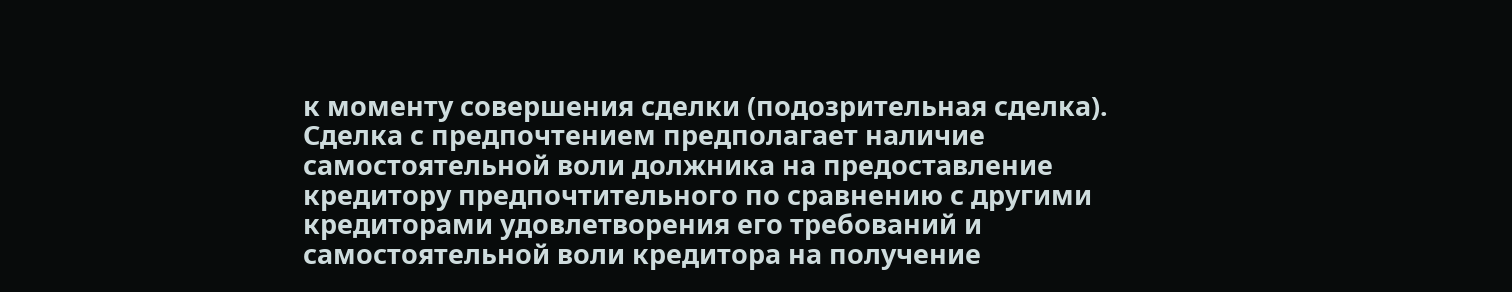к моменту совершения сделки (подозрительная сделка). Сделка с предпочтением предполагает наличие самостоятельной воли должника на предоставление кредитору предпочтительного по сравнению с другими кредиторами удовлетворения его требований и самостоятельной воли кредитора на получение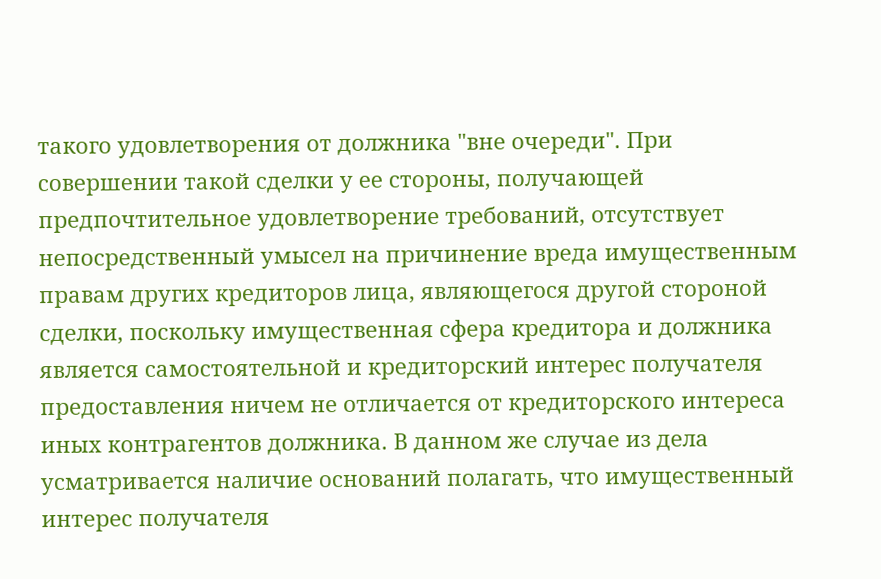такого удовлетворения от должника "вне очереди". При совершении такой сделки у ее стороны, получающей предпочтительное удовлетворение требований, отсутствует непосредственный умысел на причинение вреда имущественным правам других кредиторов лица, являющегося другой стороной сделки, поскольку имущественная сфера кредитора и должника является самостоятельной и кредиторский интерес получателя предоставления ничем не отличается от кредиторского интереса иных контрагентов должника. В данном же случае из дела усматривается наличие оснований полагать, что имущественный интерес получателя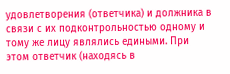удовлетворения (ответчика) и должника в связи с их подконтрольностью одному и тому же лицу являлись едиными. При этом ответчик (находясь в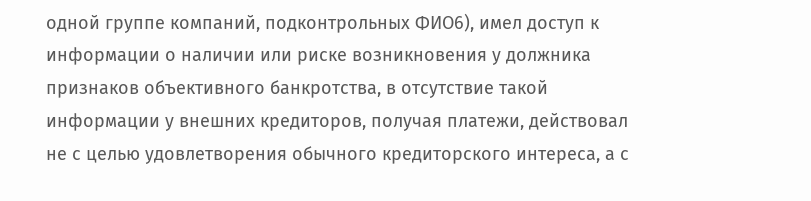одной группе компаний, подконтрольных ФИО6), имел доступ к информации о наличии или риске возникновения у должника признаков объективного банкротства, в отсутствие такой информации у внешних кредиторов, получая платежи, действовал не с целью удовлетворения обычного кредиторского интереса, а с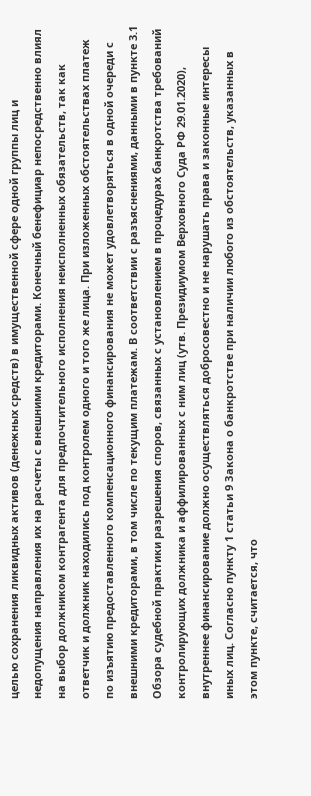целью сохранения ликвидных активов (денежных средств) в имущественной сфере одной группы лиц и недопущения направления их на расчеты с внешними кредиторами. Конечный бенефициар непосредственно влиял на выбор должником контрагента для предпочтительного исполнения неисполненных обязательств, так как ответчик и должник находились под контролем одного и того же лица. При изложенных обстоятельствах платеж по изъятию предоставленного компенсационного финансирования не может удовлетворяться в одной очереди с внешними кредиторами, в том числе по текущим платежам. В соответствии с разъяснениями, данными в пункте 3.1 Обзора судебной практики разрешения споров, связанных с установлением в процедурах банкротства требований контролирующих должника и аффилированных с ним лиц (утв. Президиумом Верховного Суда РФ 29.01.2020), внутреннее финансирование должно осуществляться добросовестно и не нарушать права и законные интересы иных лиц. Согласно пункту 1 статьи 9 Закона о банкротстве при наличии любого из обстоятельств, указанных в этом пункте, считается, что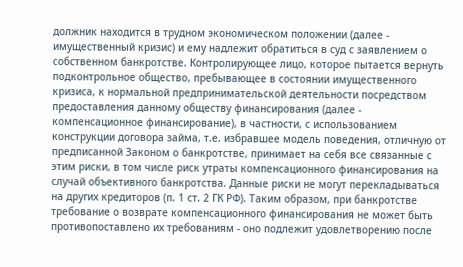должник находится в трудном экономическом положении (далее - имущественный кризис) и ему надлежит обратиться в суд с заявлением о собственном банкротстве. Контролирующее лицо, которое пытается вернуть подконтрольное общество, пребывающее в состоянии имущественного кризиса, к нормальной предпринимательской деятельности посредством предоставления данному обществу финансирования (далее - компенсационное финансирование), в частности, с использованием конструкции договора займа, т.е. избравшее модель поведения, отличную от предписанной Законом о банкротстве, принимает на себя все связанные с этим риски, в том числе риск утраты компенсационного финансирования на случай объективного банкротства. Данные риски не могут перекладываться на других кредиторов (п. 1 ст. 2 ГК РФ). Таким образом, при банкротстве требование о возврате компенсационного финансирования не может быть противопоставлено их требованиям - оно подлежит удовлетворению после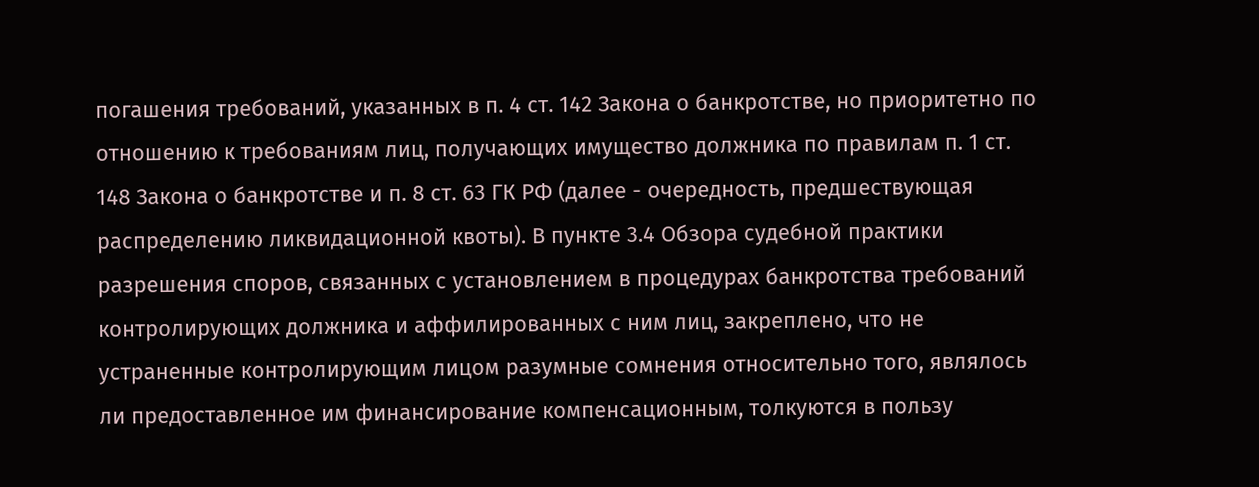погашения требований, указанных в п. 4 ст. 142 Закона о банкротстве, но приоритетно по отношению к требованиям лиц, получающих имущество должника по правилам п. 1 ст. 148 Закона о банкротстве и п. 8 ст. 63 ГК РФ (далее - очередность, предшествующая распределению ликвидационной квоты). В пункте 3.4 Обзора судебной практики разрешения споров, связанных с установлением в процедурах банкротства требований контролирующих должника и аффилированных с ним лиц, закреплено, что не устраненные контролирующим лицом разумные сомнения относительно того, являлось ли предоставленное им финансирование компенсационным, толкуются в пользу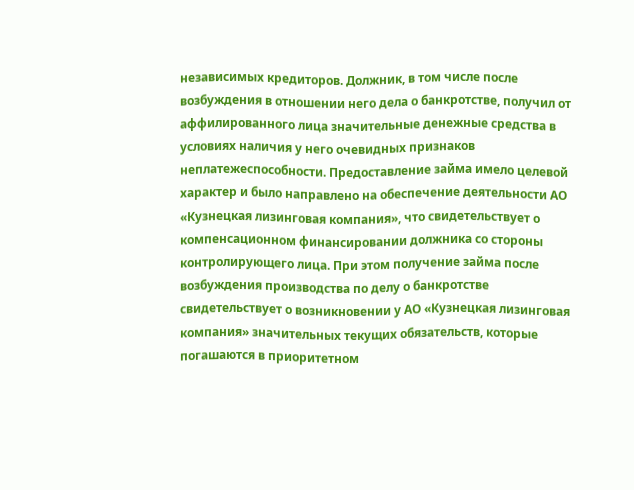независимых кредиторов. Должник, в том числе после возбуждения в отношении него дела о банкротстве, получил от аффилированного лица значительные денежные средства в условиях наличия у него очевидных признаков неплатежеспособности. Предоставление займа имело целевой характер и было направлено на обеспечение деятельности АО «Кузнецкая лизинговая компания», что свидетельствует о компенсационном финансировании должника со стороны контролирующего лица. При этом получение займа после возбуждения производства по делу о банкротстве свидетельствует о возникновении у АО «Кузнецкая лизинговая компания» значительных текущих обязательств, которые погашаются в приоритетном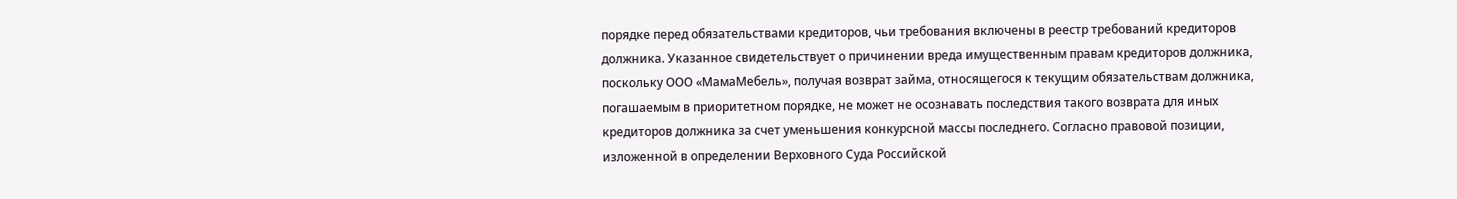порядке перед обязательствами кредиторов, чьи требования включены в реестр требований кредиторов должника. Указанное свидетельствует о причинении вреда имущественным правам кредиторов должника, поскольку ООО «МамаМебель», получая возврат займа, относящегося к текущим обязательствам должника, погашаемым в приоритетном порядке, не может не осознавать последствия такого возврата для иных кредиторов должника за счет уменьшения конкурсной массы последнего. Согласно правовой позиции, изложенной в определении Верховного Суда Российской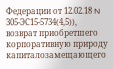Федерации от 12.02.18 N 305-ЭС15-5734(4,5)), возврат приобретшего корпоративную природу капиталозамещающего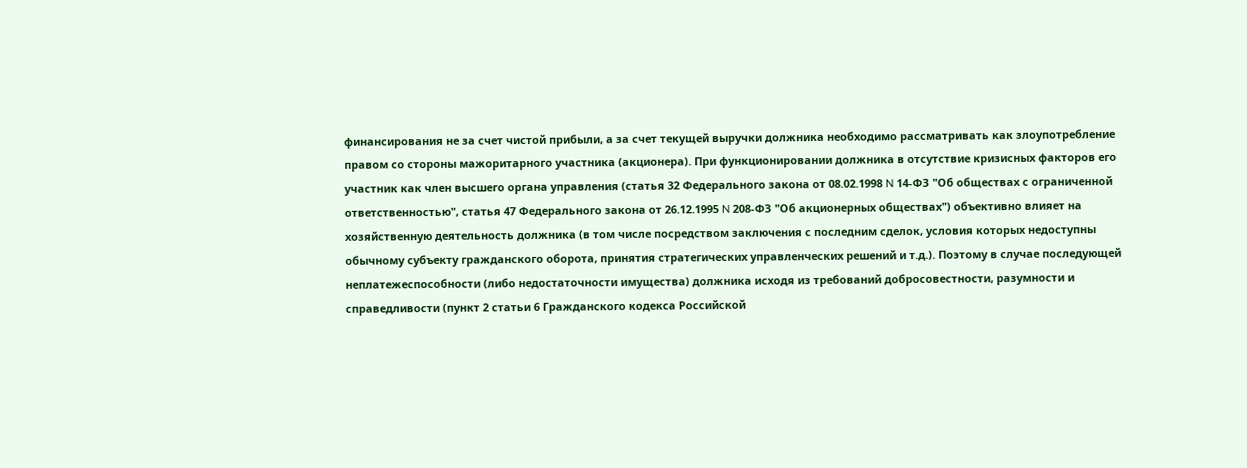финансирования не за счет чистой прибыли, а за счет текущей выручки должника необходимо рассматривать как злоупотребление правом со стороны мажоритарного участника (акционера). При функционировании должника в отсутствие кризисных факторов его участник как член высшего органа управления (статья 32 Федерального закона от 08.02.1998 N 14-ФЗ "Об обществах с ограниченной ответственностью", статья 47 Федерального закона от 26.12.1995 N 208-ФЗ "Об акционерных обществах") объективно влияет на хозяйственную деятельность должника (в том числе посредством заключения с последним сделок, условия которых недоступны обычному субъекту гражданского оборота, принятия стратегических управленческих решений и т.д.). Поэтому в случае последующей неплатежеспособности (либо недостаточности имущества) должника исходя из требований добросовестности, разумности и справедливости (пункт 2 статьи 6 Гражданского кодекса Российской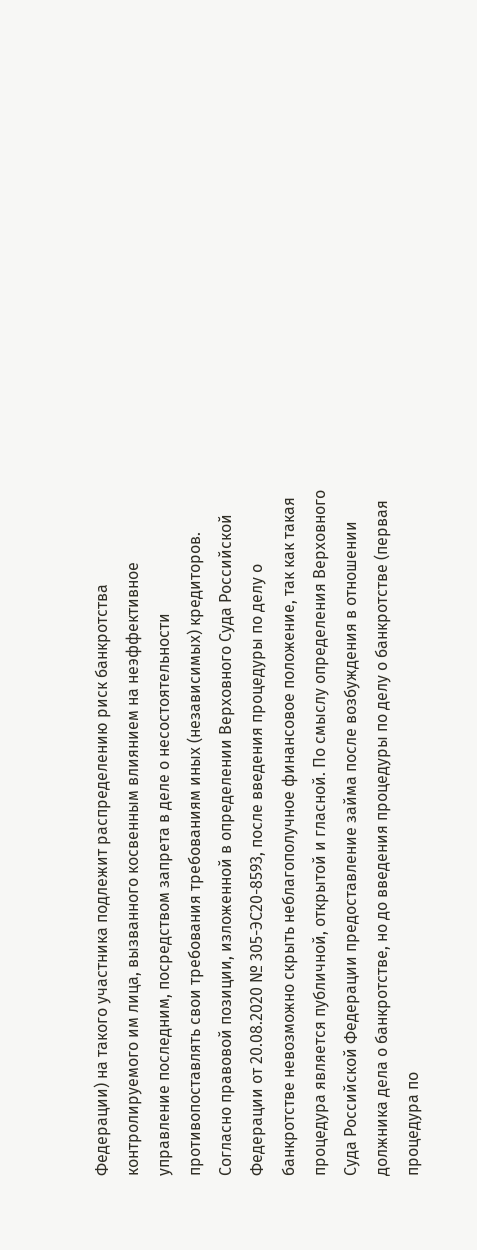Федерации) на такого участника подлежит распределению риск банкротства контролируемого им лица, вызванного косвенным влиянием на неэффективное управление последним, посредством запрета в деле о несостоятельности противопоставлять свои требования требованиям иных (независимых) кредиторов. Согласно правовой позиции, изложенной в определении Верховного Суда Российской Федерации от 20.08.2020 № 305-ЭС20-8593, после введения процедуры по делу о банкротстве невозможно скрыть неблагополучное финансовое положение, так как такая процедура является публичной, открытой и гласной. По смыслу определения Верховного Суда Российской Федерации предоставление займа после возбуждения в отношении должника дела о банкротстве, но до введения процедуры по делу о банкротстве (первая процедура по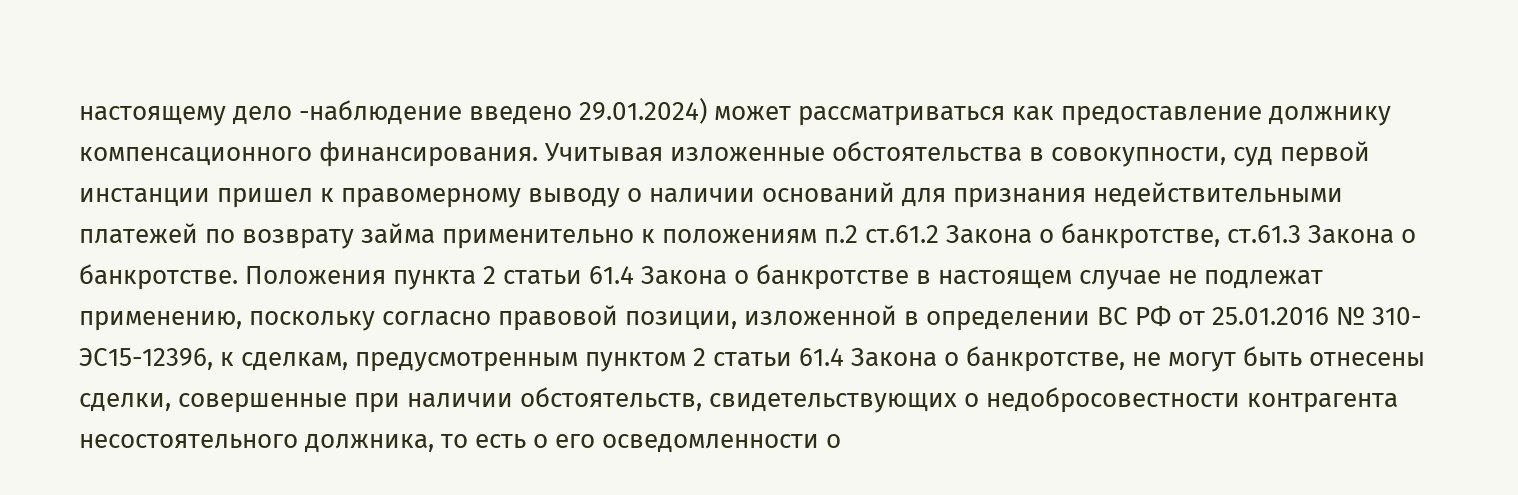настоящему дело -наблюдение введено 29.01.2024) может рассматриваться как предоставление должнику компенсационного финансирования. Учитывая изложенные обстоятельства в совокупности, суд первой инстанции пришел к правомерному выводу о наличии оснований для признания недействительными платежей по возврату займа применительно к положениям п.2 ст.61.2 Закона о банкротстве, ст.61.3 Закона о банкротстве. Положения пункта 2 статьи 61.4 Закона о банкротстве в настоящем случае не подлежат применению, поскольку согласно правовой позиции, изложенной в определении ВС РФ от 25.01.2016 № 310-ЭС15-12396, к сделкам, предусмотренным пунктом 2 статьи 61.4 Закона о банкротстве, не могут быть отнесены сделки, совершенные при наличии обстоятельств, свидетельствующих о недобросовестности контрагента несостоятельного должника, то есть о его осведомленности о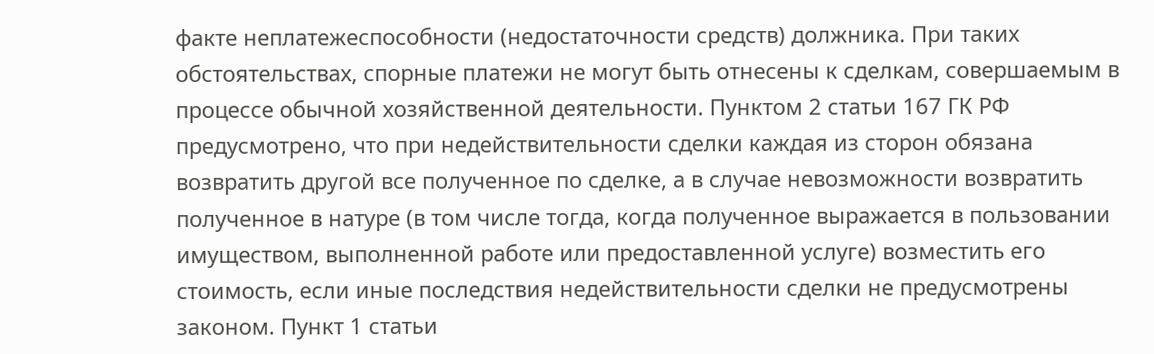факте неплатежеспособности (недостаточности средств) должника. При таких обстоятельствах, спорные платежи не могут быть отнесены к сделкам, совершаемым в процессе обычной хозяйственной деятельности. Пунктом 2 статьи 167 ГК РФ предусмотрено, что при недействительности сделки каждая из сторон обязана возвратить другой все полученное по сделке, а в случае невозможности возвратить полученное в натуре (в том числе тогда, когда полученное выражается в пользовании имуществом, выполненной работе или предоставленной услуге) возместить его стоимость, если иные последствия недействительности сделки не предусмотрены законом. Пункт 1 статьи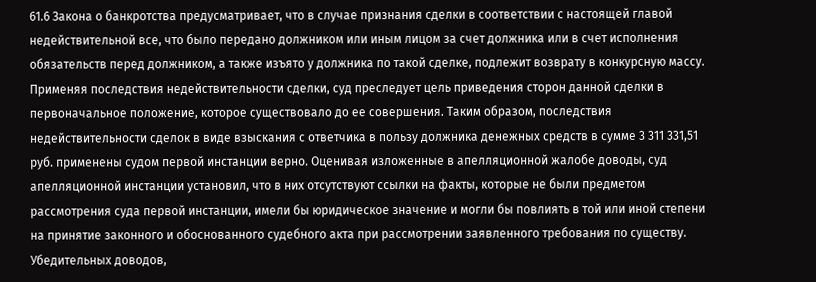61.6 Закона о банкротства предусматривает, что в случае признания сделки в соответствии с настоящей главой недействительной все, что было передано должником или иным лицом за счет должника или в счет исполнения обязательств перед должником, а также изъято у должника по такой сделке, подлежит возврату в конкурсную массу. Применяя последствия недействительности сделки, суд преследует цель приведения сторон данной сделки в первоначальное положение, которое существовало до ее совершения. Таким образом, последствия недействительности сделок в виде взыскания с ответчика в пользу должника денежных средств в сумме 3 311 331,51 руб. применены судом первой инстанции верно. Оценивая изложенные в апелляционной жалобе доводы, суд апелляционной инстанции установил, что в них отсутствуют ссылки на факты, которые не были предметом рассмотрения суда первой инстанции, имели бы юридическое значение и могли бы повлиять в той или иной степени на принятие законного и обоснованного судебного акта при рассмотрении заявленного требования по существу. Убедительных доводов,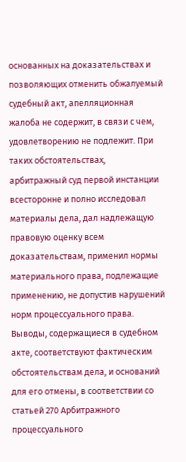основанных на доказательствах и позволяющих отменить обжалуемый судебный акт, апелляционная жалоба не содержит, в связи с чем, удовлетворению не подлежит. При таких обстоятельствах, арбитражный суд первой инстанции всесторонне и полно исследовал материалы дела, дал надлежащую правовую оценку всем доказательствам, применил нормы материального права, подлежащие применению, не допустив нарушений норм процессуального права. Выводы, содержащиеся в судебном акте, соответствуют фактическим обстоятельствам дела, и оснований для его отмены, в соответствии со статьей 270 Арбитражного процессуального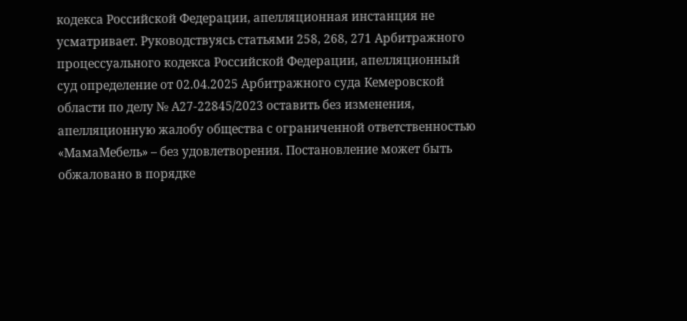кодекса Российской Федерации, апелляционная инстанция не усматривает. Руководствуясь статьями 258, 268, 271 Арбитражного процессуального кодекса Российской Федерации, апелляционный суд определение от 02.04.2025 Арбитражного суда Кемеровской области по делу № А27-22845/2023 оставить без изменения, апелляционную жалобу общества с ограниченной ответственностью «МамаМебель» – без удовлетворения. Постановление может быть обжаловано в порядке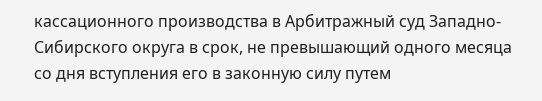кассационного производства в Арбитражный суд Западно-Сибирского округа в срок, не превышающий одного месяца со дня вступления его в законную силу путем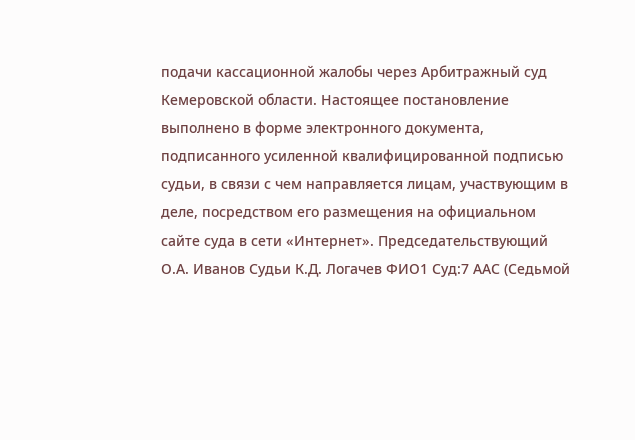подачи кассационной жалобы через Арбитражный суд Кемеровской области. Настоящее постановление выполнено в форме электронного документа, подписанного усиленной квалифицированной подписью судьи, в связи с чем направляется лицам, участвующим в деле, посредством его размещения на официальном сайте суда в сети «Интернет». Председательствующий О.А. Иванов Судьи К.Д. Логачев ФИО1 Суд:7 ААС (Седьмой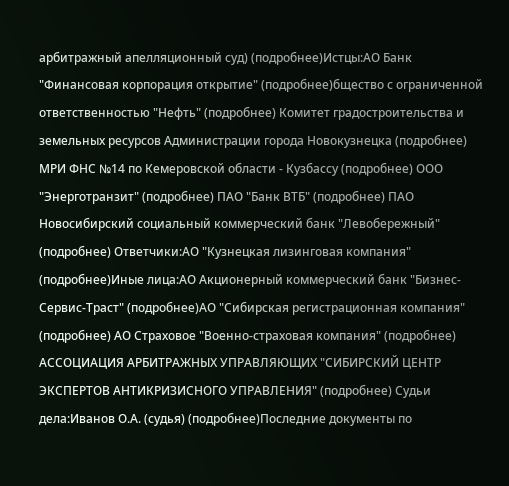арбитражный апелляционный суд) (подробнее)Истцы:АО Банк "Финансовая корпорация открытие" (подробнее)бщество с ограниченной ответственностью "Нефть" (подробнее) Комитет градостроительства и земельных ресурсов Администрации города Новокузнецка (подробнее) МРИ ФНС №14 по Кемеровской области - Кузбассу (подробнее) ООО "Энерготранзит" (подробнее) ПАО "Банк ВТБ" (подробнее) ПАО Новосибирский социальный коммерческий банк "Левобережный" (подробнее) Ответчики:АО "Кузнецкая лизинговая компания" (подробнее)Иные лица:АО Акционерный коммерческий банк "Бизнес-Сервис-Траст" (подробнее)АО "Сибирская регистрационная компания" (подробнее) АО Страховое "Военно-страховая компания" (подробнее) АССОЦИАЦИЯ АРБИТРАЖНЫХ УПРАВЛЯЮЩИХ "СИБИРСКИЙ ЦЕНТР ЭКСПЕРТОВ АНТИКРИЗИСНОГО УПРАВЛЕНИЯ" (подробнее) Судьи дела:Иванов О.А. (судья) (подробнее)Последние документы по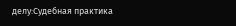делу:Судебная практика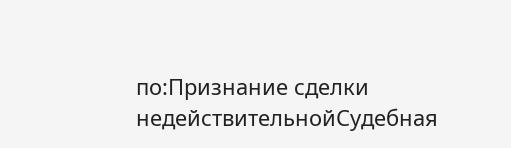по:Признание сделки недействительнойСудебная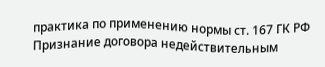практика по применению нормы ст. 167 ГК РФ Признание договора недействительным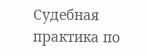Судебная практика по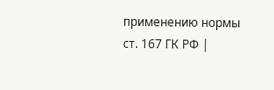применению нормы ст. 167 ГК РФ |